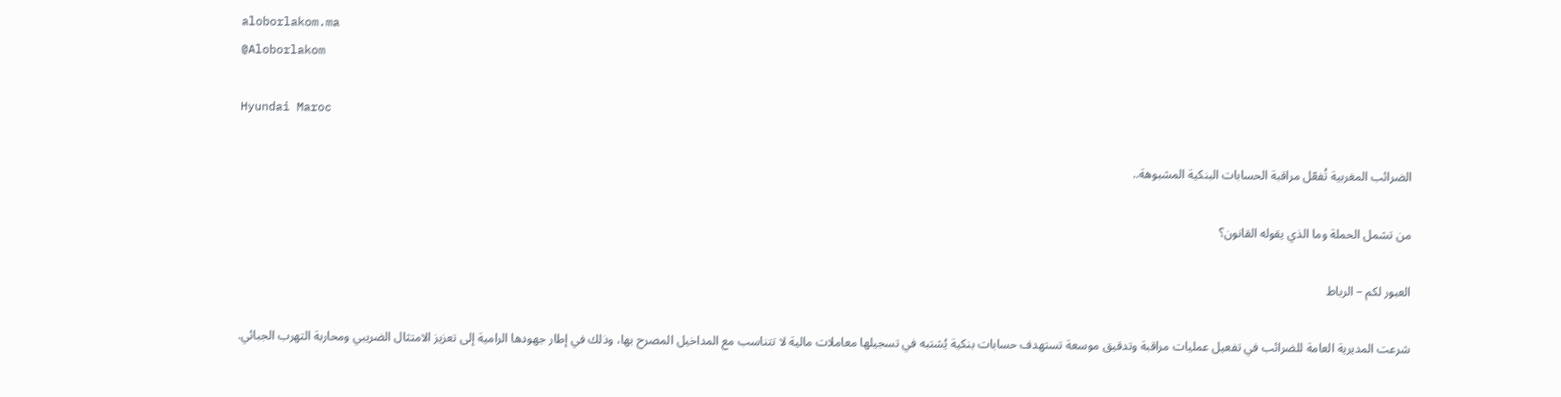aloborlakom.ma
@Aloborlakom

Hyundai Maroc

الضرائب المغربية تُفعّل مراقبة الحسابات البنكية المشبوهة..

من تشمل الحملة وما الذي يقوله القانون؟

العبور لكم – الرباط

شرعت المديرية العامة للضرائب في تفعيل عمليات مراقبة وتدقيق موسعة تستهدف حسابات بنكية يُشتبه في تسجيلها معاملات مالية لا تتناسب مع المداخيل المصرح بها، وذلك في إطار جهودها الرامية إلى تعزيز الامتثال الضريبي ومحاربة التهرب الجبائي.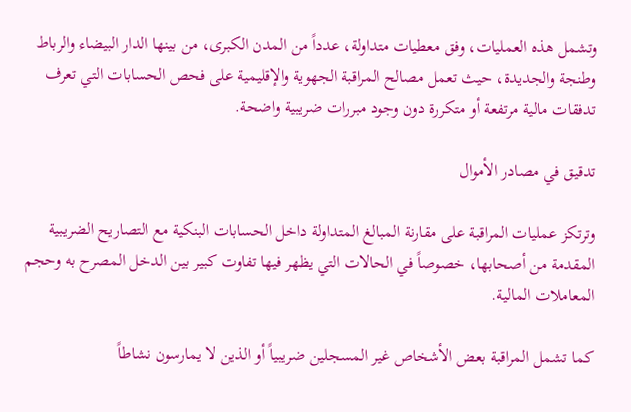وتشمل هذه العمليات، وفق معطيات متداولة، عدداً من المدن الكبرى، من بينها الدار البيضاء والرباط وطنجة والجديدة، حيث تعمل مصالح المراقبة الجهوية والإقليمية على فحص الحسابات التي تعرف تدفقات مالية مرتفعة أو متكررة دون وجود مبررات ضريبية واضحة.

تدقيق في مصادر الأموال

وترتكز عمليات المراقبة على مقارنة المبالغ المتداولة داخل الحسابات البنكية مع التصاريح الضريبية المقدمة من أصحابها، خصوصاً في الحالات التي يظهر فيها تفاوت كبير بين الدخل المصرح به وحجم المعاملات المالية.

كما تشمل المراقبة بعض الأشخاص غير المسجلين ضريبياً أو الذين لا يمارسون نشاطاً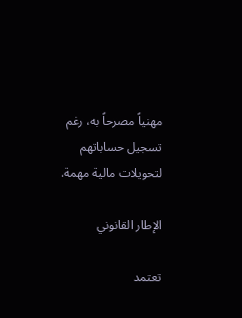مهنياً مصرحاً به، رغم تسجيل حساباتهم لتحويلات مالية مهمة.

الإطار القانوني

تعتمد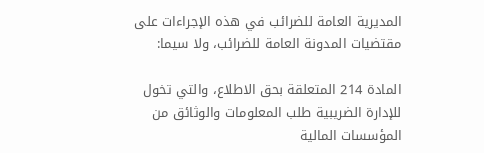المديرية العامة للضرائب في هذه الإجراءات على مقتضيات المدونة العامة للضرائب، ولا سيما:

المادة 214 المتعلقة بحق الاطلاع، والتي تخول للإدارة الضريبية طلب المعلومات والوثائق من المؤسسات المالية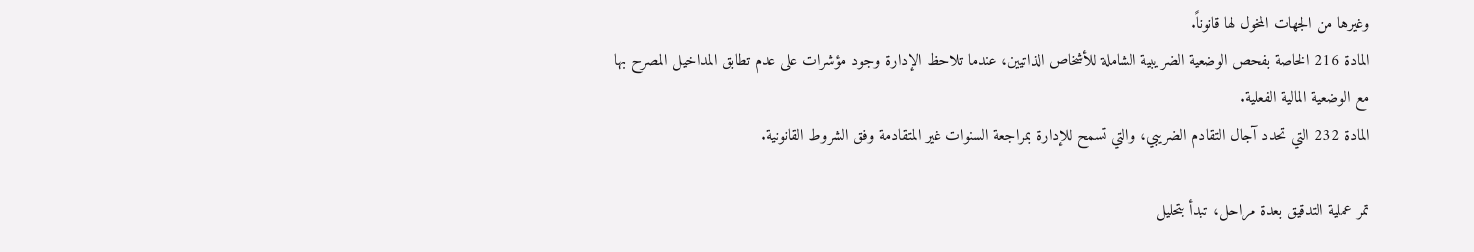وغيرها من الجهات المخول لها قانوناً.
المادة 216 الخاصة بفحص الوضعية الضريبية الشاملة للأشخاص الذاتيين، عندما تلاحظ الإدارة وجود مؤشرات على عدم تطابق المداخيل المصرح بها مع الوضعية المالية الفعلية.
المادة 232 التي تحدد آجال التقادم الضريبي، والتي تسمح للإدارة بمراجعة السنوات غير المتقادمة وفق الشروط القانونية.

تمر عملية التدقيق بعدة مراحل، تبدأ بتحليل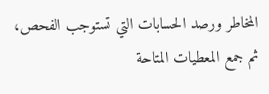المخاطر ورصد الحسابات التي تستوجب الفحص، ثم جمع المعطيات المتاحة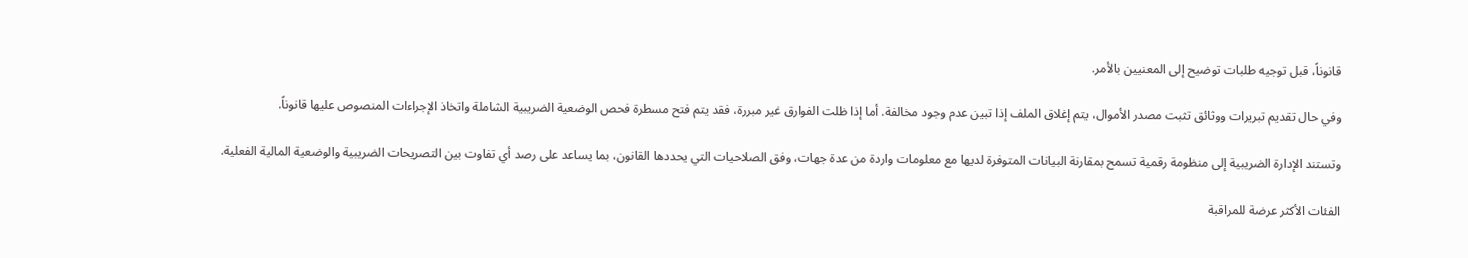قانوناً، قبل توجيه طلبات توضيح إلى المعنيين بالأمر.

وفي حال تقديم تبريرات ووثائق تثبت مصدر الأموال، يتم إغلاق الملف إذا تبين عدم وجود مخالفة. أما إذا ظلت الفوارق غير مبررة، فقد يتم فتح مسطرة فحص الوضعية الضريبية الشاملة واتخاذ الإجراءات المنصوص عليها قانوناً.

وتستند الإدارة الضريبية إلى منظومة رقمية تسمح بمقارنة البيانات المتوفرة لديها مع معلومات واردة من عدة جهات، وفق الصلاحيات التي يحددها القانون، بما يساعد على رصد أي تفاوت بين التصريحات الضريبية والوضعية المالية الفعلية.

الفئات الأكثر عرضة للمراقبة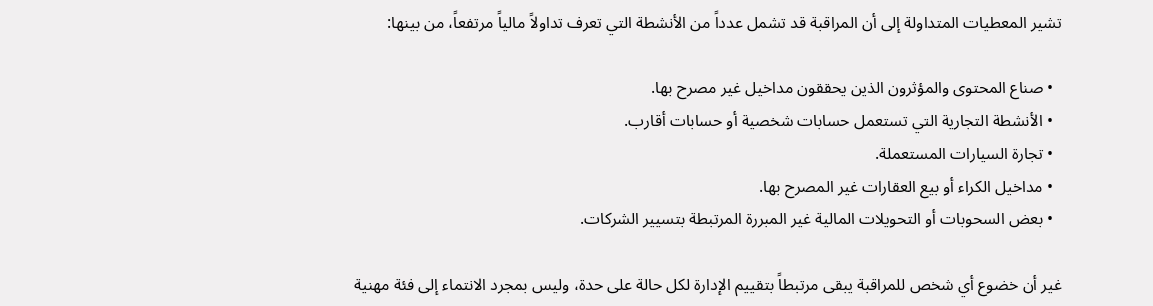تشير المعطيات المتداولة إلى أن المراقبة قد تشمل عدداً من الأنشطة التي تعرف تداولاً مالياً مرتفعاً، من بينها:

  • صناع المحتوى والمؤثرون الذين يحققون مداخيل غير مصرح بها.
  • الأنشطة التجارية التي تستعمل حسابات شخصية أو حسابات أقارب.
  • تجارة السيارات المستعملة.
  • مداخيل الكراء أو بيع العقارات غير المصرح بها.
  • بعض السحوبات أو التحويلات المالية غير المبررة المرتبطة بتسيير الشركات.

غير أن خضوع أي شخص للمراقبة يبقى مرتبطاً بتقييم الإدارة لكل حالة على حدة، وليس بمجرد الانتماء إلى فئة مهنية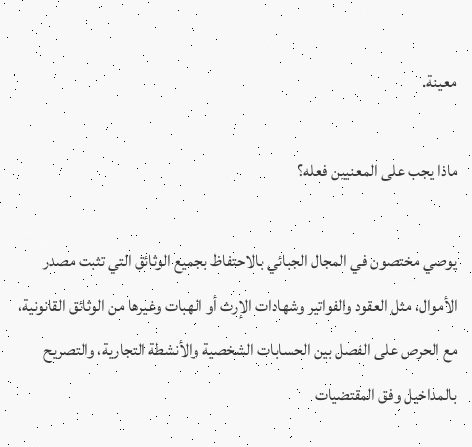معينة.

ماذا يجب على المعنيين فعله؟

يوصي مختصون في المجال الجبائي بالاحتفاظ بجميع الوثائق التي تثبت مصدر الأموال، مثل العقود والفواتير وشهادات الإرث أو الهبات وغيرها من الوثائق القانونية، مع الحرص على الفصل بين الحسابات الشخصية والأنشطة التجارية، والتصريح بالمداخيل وفق المقتضيات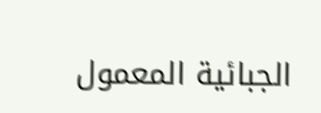الجبائية المعمول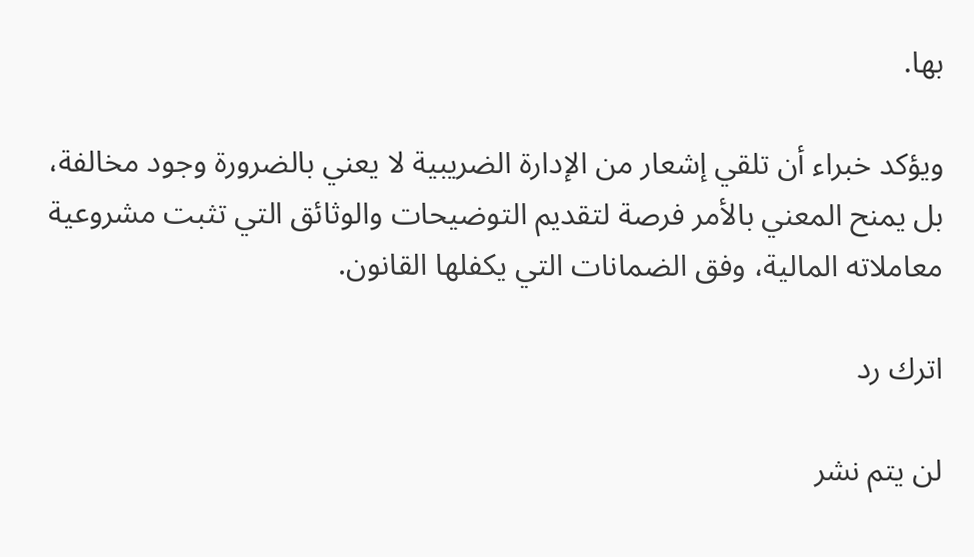بها.

ويؤكد خبراء أن تلقي إشعار من الإدارة الضريبية لا يعني بالضرورة وجود مخالفة، بل يمنح المعني بالأمر فرصة لتقديم التوضيحات والوثائق التي تثبت مشروعية معاملاته المالية، وفق الضمانات التي يكفلها القانون.

اترك رد

لن يتم نشر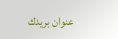عنوان بريدك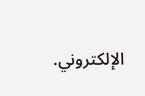الإلكتروني.